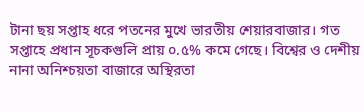টানা ছয় সপ্তাহ ধরে পতনের মুখে ভারতীয় শেয়ারবাজার। গত সপ্তাহে প্রধান সূচকগুলি প্রায় ০.৫% কমে গেছে। বিশ্বের ও দেশীয় নানা অনিশ্চয়তা বাজারে অস্থিরতা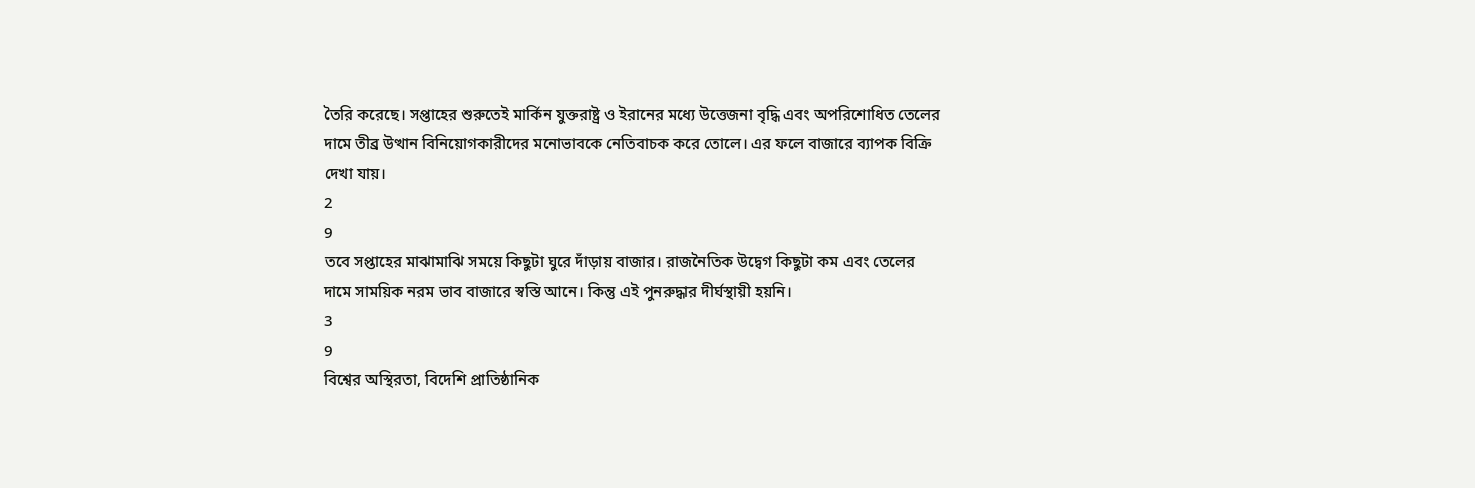তৈরি করেছে। সপ্তাহের শুরুতেই মার্কিন যুক্তরাষ্ট্র ও ইরানের মধ্যে উত্তেজনা বৃদ্ধি এবং অপরিশোধিত তেলের দামে তীব্র উত্থান বিনিয়োগকারীদের মনোভাবকে নেতিবাচক করে তোলে। এর ফলে বাজারে ব্যাপক বিক্রি দেখা যায়।
2
9
তবে সপ্তাহের মাঝামাঝি সময়ে কিছুটা ঘুরে দাঁড়ায় বাজার। রাজনৈতিক উদ্বেগ কিছুটা কম এবং তেলের দামে সাময়িক নরম ভাব বাজারে স্বস্তি আনে। কিন্তু এই পুনরুদ্ধার দীর্ঘস্থায়ী হয়নি।
3
9
বিশ্বের অস্থিরতা, বিদেশি প্রাতিষ্ঠানিক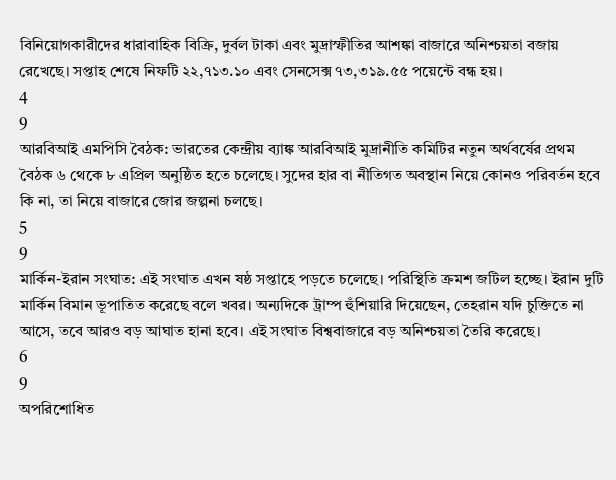বিনিয়োগকারীদের ধারাবাহিক বিক্রি, দুর্বল টাকা এবং মুদ্রাস্ফীতির আশঙ্কা বাজারে অনিশ্চয়তা বজায় রেখেছে। সপ্তাহ শেষে নিফটি ২২,৭১৩.১০ এবং সেনসেক্স ৭৩,৩১৯.৫৫ পয়েন্টে বন্ধ হয়।
4
9
আরবিআই এমপিসি বৈঠক: ভারতের কেন্দ্রীয় ব্যাঙ্ক আরবিআই মুদ্রানীতি কমিটির নতুন অর্থবর্ষের প্রথম বৈঠক ৬ থেকে ৮ এপ্রিল অনুষ্ঠিত হতে চলেছে। সুদের হার বা নীতিগত অবস্থান নিয়ে কোনও পরিবর্তন হবে কি না, তা নিয়ে বাজারে জোর জল্পনা চলছে।
5
9
মার্কিন-ইরান সংঘাত: এই সংঘাত এখন ষষ্ঠ সপ্তাহে পড়তে চলেছে। পরিস্থিতি ক্রমশ জটিল হচ্ছে। ইরান দুটি মার্কিন বিমান ভূপাতিত করেছে বলে খবর। অন্যদিকে ট্রাম্প হুঁশিয়ারি দিয়েছেন, তেহরান যদি চুক্তিতে না আসে, তবে আরও বড় আঘাত হানা হবে। এই সংঘাত বিশ্ববাজারে বড় অনিশ্চয়তা তৈরি করেছে।
6
9
অপরিশোধিত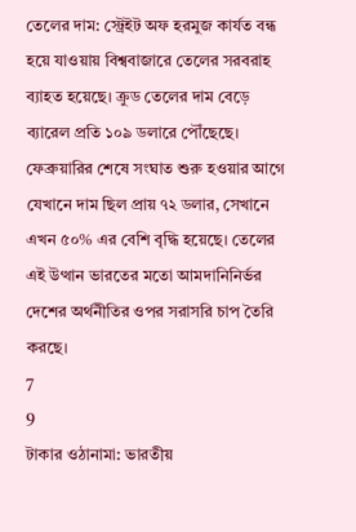তেলের দাম: স্ট্রেইট অফ হরমুজ কার্যত বন্ধ হয়ে যাওয়ায় বিশ্ববাজারে তেলের সরবরাহ ব্যাহত হয়েছে। ক্রুড তেলের দাম বেড়ে ব্যারেল প্রতি ১০৯ ডলারে পৌঁছেছে। ফেব্রুয়ারির শেষে সংঘাত শুরু হওয়ার আগে যেখানে দাম ছিল প্রায় ৭২ ডলার, সেখানে এখন ৫০% এর বেশি বৃদ্ধি হয়েছে। তেলের এই উত্থান ভারতের মতো আমদানিনির্ভর দেশের অর্থনীতির ওপর সরাসরি চাপ তৈরি করছে।
7
9
টাকার ওঠানামা: ভারতীয়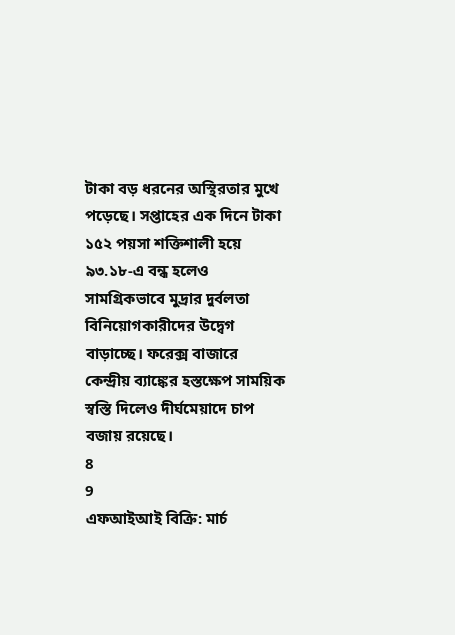টাকা বড় ধরনের অস্থিরতার মুখে পড়েছে। সপ্তাহের এক দিনে টাকা ১৫২ পয়সা শক্তিশালী হয়ে ৯৩.১৮-এ বন্ধ হলেও সামগ্রিকভাবে মুদ্রার দুর্বলতা বিনিয়োগকারীদের উদ্বেগ বাড়াচ্ছে। ফরেক্স বাজারে কেন্দ্রীয় ব্যাঙ্কের হস্তক্ষেপ সাময়িক স্বস্তি দিলেও দীর্ঘমেয়াদে চাপ বজায় রয়েছে।
8
9
এফআইআই বিক্রি: মার্চ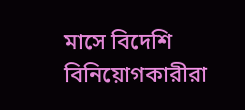মাসে বিদেশি বিনিয়োগকারীরা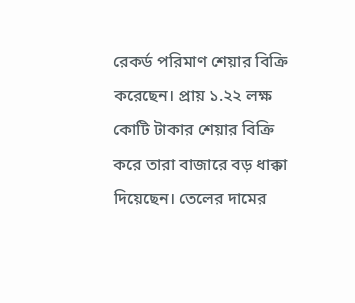রেকর্ড পরিমাণ শেয়ার বিক্রি করেছেন। প্রায় ১.২২ লক্ষ কোটি টাকার শেয়ার বিক্রি করে তারা বাজারে বড় ধাক্কা দিয়েছেন। তেলের দামের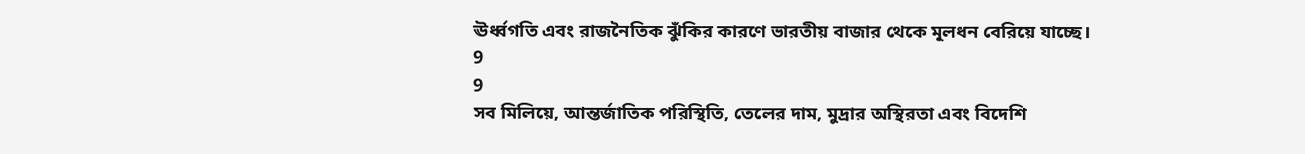ঊর্ধ্বগতি এবং রাজনৈতিক ঝুঁকির কারণে ভারতীয় বাজার থেকে মূলধন বেরিয়ে যাচ্ছে।
9
9
সব মিলিয়ে, আন্তর্জাতিক পরিস্থিতি, তেলের দাম, মুদ্রার অস্থিরতা এবং বিদেশি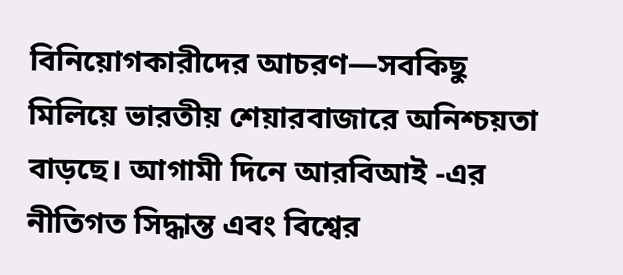বিনিয়োগকারীদের আচরণ—সবকিছু মিলিয়ে ভারতীয় শেয়ারবাজারে অনিশ্চয়তা বাড়ছে। আগামী দিনে আরবিআই -এর নীতিগত সিদ্ধান্ত এবং বিশ্বের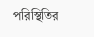পরিস্থিতির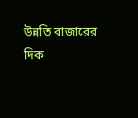উন্নতি বাজারের দিক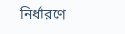নির্ধারণে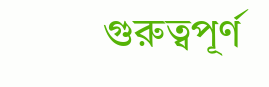গুরুত্বপূর্ণ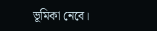ভূমিকা নেবে।